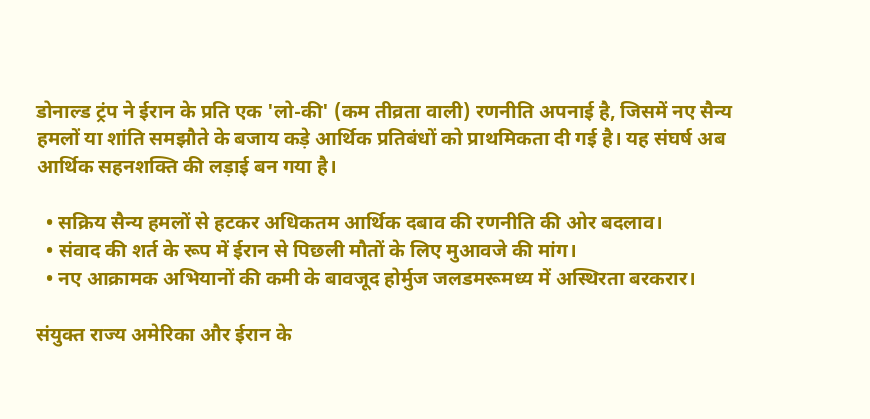डोनाल्ड ट्रंप ने ईरान के प्रति एक 'लो-की' (कम तीव्रता वाली) रणनीति अपनाई है, जिसमें नए सैन्य हमलों या शांति समझौते के बजाय कड़े आर्थिक प्रतिबंधों को प्राथमिकता दी गई है। यह संघर्ष अब आर्थिक सहनशक्ति की लड़ाई बन गया है।

  • सक्रिय सैन्य हमलों से हटकर अधिकतम आर्थिक दबाव की रणनीति की ओर बदलाव।
  • संवाद की शर्त के रूप में ईरान से पिछली मौतों के लिए मुआवजे की मांग।
  • नए आक्रामक अभियानों की कमी के बावजूद होर्मुज जलडमरूमध्य में अस्थिरता बरकरार।

संयुक्त राज्य अमेरिका और ईरान के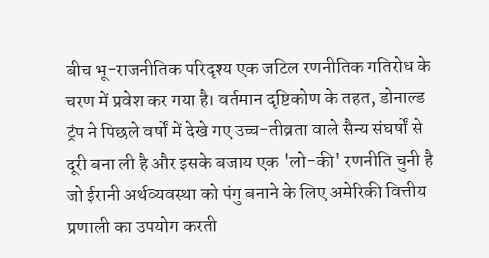बीच भू-राजनीतिक परिदृश्य एक जटिल रणनीतिक गतिरोध के चरण में प्रवेश कर गया है। वर्तमान दृष्टिकोण के तहत, डोनाल्ड ट्रंप ने पिछले वर्षों में देखे गए उच्च-तीव्रता वाले सैन्य संघर्षों से दूरी बना ली है और इसके बजाय एक 'लो-की' रणनीति चुनी है जो ईरानी अर्थव्यवस्था को पंगु बनाने के लिए अमेरिकी वित्तीय प्रणाली का उपयोग करती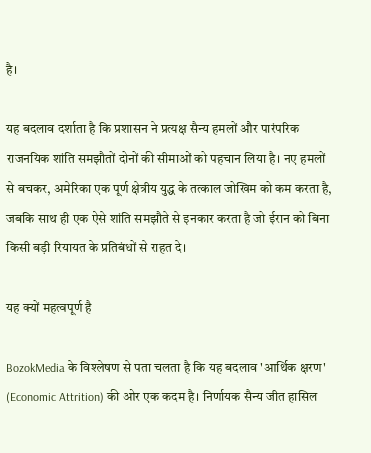है।

यह बदलाव दर्शाता है कि प्रशासन ने प्रत्यक्ष सैन्य हमलों और पारंपरिक राजनयिक शांति समझौतों दोनों की सीमाओं को पहचान लिया है। नए हमलों से बचकर, अमेरिका एक पूर्ण क्षेत्रीय युद्ध के तत्काल जोखिम को कम करता है, जबकि साथ ही एक ऐसे शांति समझौते से इनकार करता है जो ईरान को बिना किसी बड़ी रियायत के प्रतिबंधों से राहत दे।

यह क्यों महत्वपूर्ण है

BozokMedia के विश्लेषण से पता चलता है कि यह बदलाव 'आर्थिक क्षरण' (Economic Attrition) की ओर एक कदम है। निर्णायक सैन्य जीत हासिल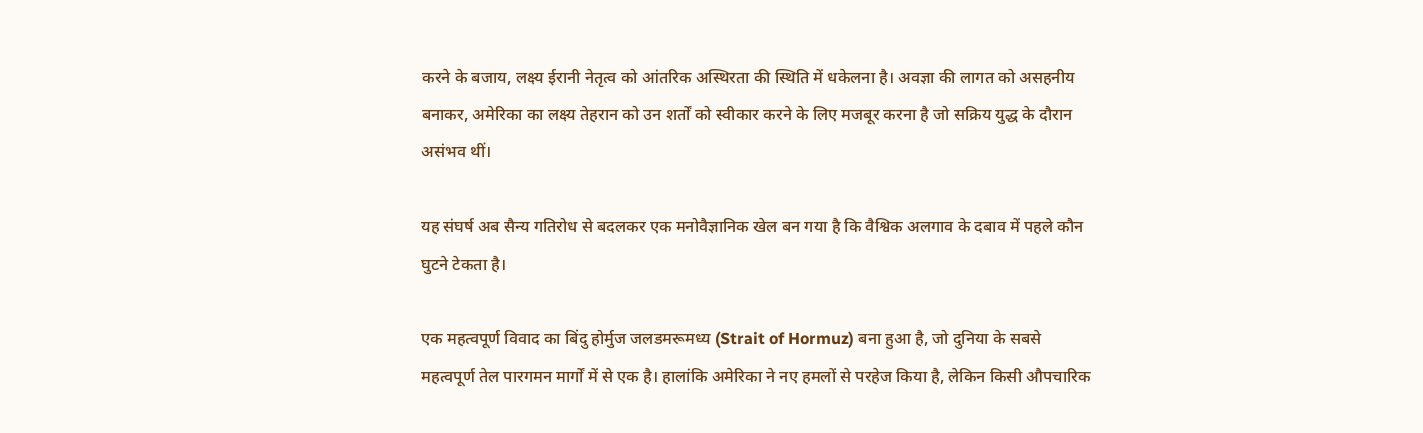करने के बजाय, लक्ष्य ईरानी नेतृत्व को आंतरिक अस्थिरता की स्थिति में धकेलना है। अवज्ञा की लागत को असहनीय बनाकर, अमेरिका का लक्ष्य तेहरान को उन शर्तों को स्वीकार करने के लिए मजबूर करना है जो सक्रिय युद्ध के दौरान असंभव थीं।

यह संघर्ष अब सैन्य गतिरोध से बदलकर एक मनोवैज्ञानिक खेल बन गया है कि वैश्विक अलगाव के दबाव में पहले कौन घुटने टेकता है।

एक महत्वपूर्ण विवाद का बिंदु होर्मुज जलडमरूमध्य (Strait of Hormuz) बना हुआ है, जो दुनिया के सबसे महत्वपूर्ण तेल पारगमन मार्गों में से एक है। हालांकि अमेरिका ने नए हमलों से परहेज किया है, लेकिन किसी औपचारिक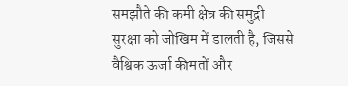समझौते की कमी क्षेत्र की समुद्री सुरक्षा को जोखिम में डालती है, जिससे वैश्विक ऊर्जा कीमतों और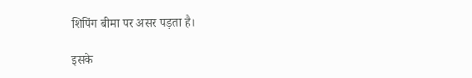शिपिंग बीमा पर असर पड़ता है।

इसके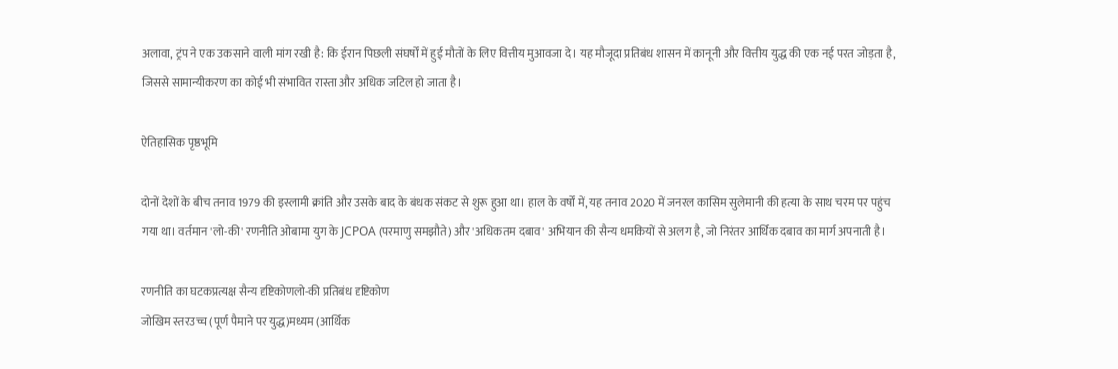अलावा, ट्रंप ने एक उकसाने वाली मांग रखी है: कि ईरान पिछली संघर्षों में हुई मौतों के लिए वित्तीय मुआवजा दे। यह मौजूदा प्रतिबंध शासन में कानूनी और वित्तीय युद्ध की एक नई परत जोड़ता है, जिससे सामान्यीकरण का कोई भी संभावित रास्ता और अधिक जटिल हो जाता है।

ऐतिहासिक पृष्ठभूमि

दोनों देशों के बीच तनाव 1979 की इस्लामी क्रांति और उसके बाद के बंधक संकट से शुरू हुआ था। हाल के वर्षों में, यह तनाव 2020 में जनरल कासिम सुलेमानी की हत्या के साथ चरम पर पहुंच गया था। वर्तमान 'लो-की' रणनीति ओबामा युग के JCPOA (परमाणु समझौते) और 'अधिकतम दबाव' अभियान की सैन्य धमकियों से अलग है, जो निरंतर आर्थिक दबाव का मार्ग अपनाती है।

रणनीति का घटकप्रत्यक्ष सैन्य दृष्टिकोणलो-की प्रतिबंध दृष्टिकोण
जोखिम स्तरउच्च (पूर्ण पैमाने पर युद्ध)मध्यम (आर्थिक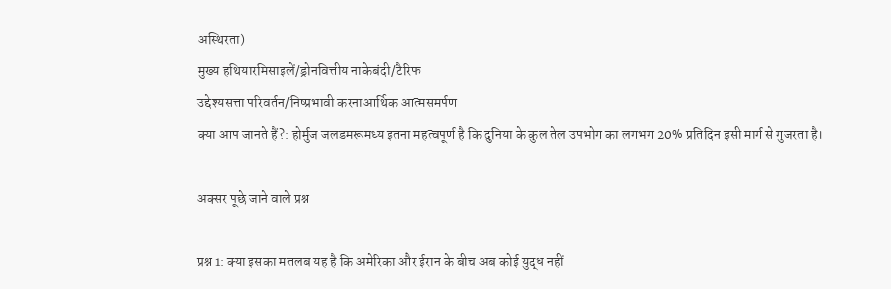अस्थिरता)
मुख्य हथियारमिसाइलें/ड्रोनवित्तीय नाकेबंदी/टैरिफ
उद्देश्यसत्ता परिवर्तन/निष्प्रभावी करनाआर्थिक आत्मसमर्पण
क्या आप जानते हैं?: होर्मुज जलडमरूमध्य इतना महत्वपूर्ण है कि दुनिया के कुल तेल उपभोग का लगभग 20% प्रतिदिन इसी मार्ग से गुजरता है।

अक्सर पूछे जाने वाले प्रश्न

प्रश्न 1: क्या इसका मतलब यह है कि अमेरिका और ईरान के बीच अब कोई युद्ध नहीं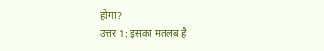होगा?
उत्तर 1: इसका मतलब है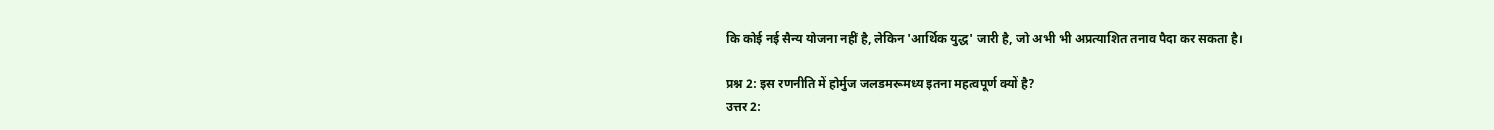कि कोई नई सैन्य योजना नहीं है, लेकिन 'आर्थिक युद्ध' जारी है, जो अभी भी अप्रत्याशित तनाव पैदा कर सकता है।

प्रश्न 2: इस रणनीति में होर्मुज जलडमरूमध्य इतना महत्वपूर्ण क्यों है?
उत्तर 2: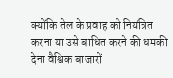क्योंकि तेल के प्रवाह को नियंत्रित करना या उसे बाधित करने की धमकी देना वैश्विक बाजारों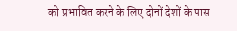को प्रभावित करने के लिए दोनों देशों के पास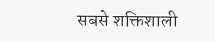सबसे शक्तिशाली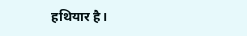हथियार है।